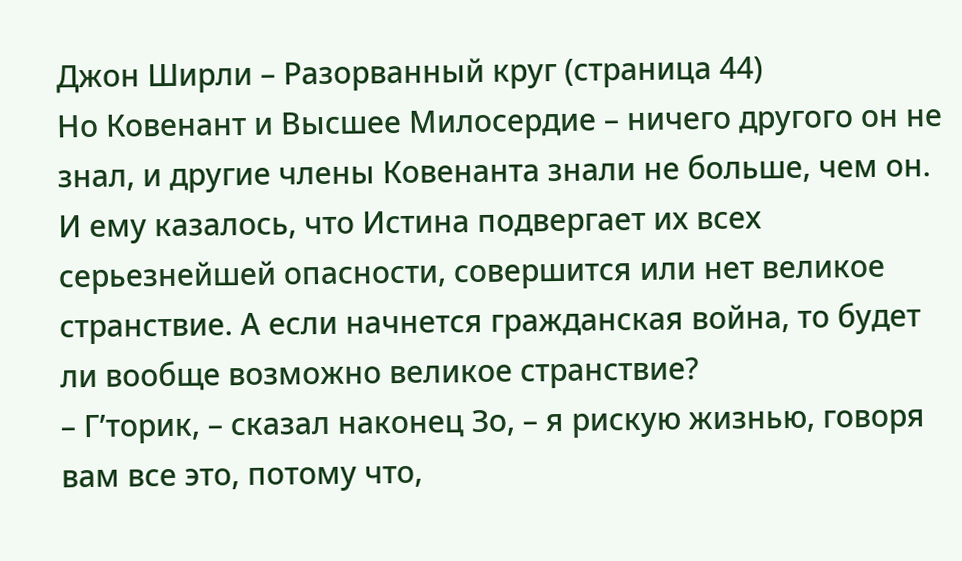Джон Ширли – Разорванный круг (страница 44)
Но Ковенант и Высшее Милосердие – ничего другого он не знал, и другие члены Ковенанта знали не больше, чем он.
И ему казалось, что Истина подвергает их всех серьезнейшей опасности, совершится или нет великое странствие. А если начнется гражданская война, то будет ли вообще возможно великое странствие?
– Г’торик, – сказал наконец Зо, – я рискую жизнью, говоря вам все это, потому что,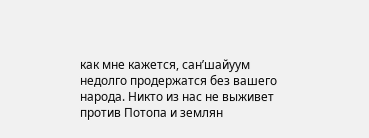как мне кажется, сан’шайуум недолго продержатся без вашего народа. Никто из нас не выживет против Потопа и землян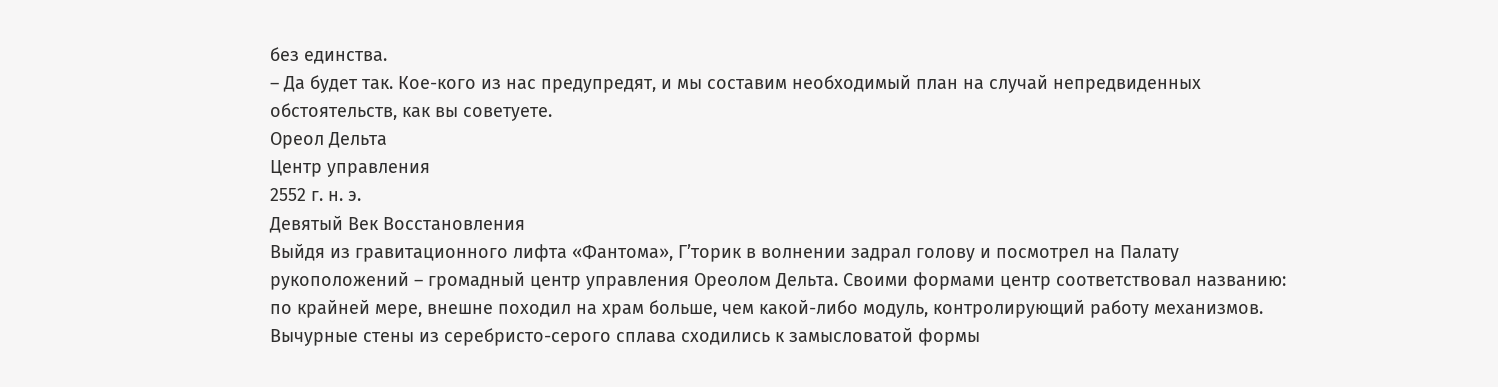без единства.
– Да будет так. Кое-кого из нас предупредят, и мы составим необходимый план на случай непредвиденных обстоятельств, как вы советуете.
Ореол Дельта
Центр управления
2552 г. н. э.
Девятый Век Восстановления
Выйдя из гравитационного лифта «Фантома», Г’торик в волнении задрал голову и посмотрел на Палату рукоположений – громадный центр управления Ореолом Дельта. Своими формами центр соответствовал названию: по крайней мере, внешне походил на храм больше, чем какой-либо модуль, контролирующий работу механизмов. Вычурные стены из серебристо-серого сплава сходились к замысловатой формы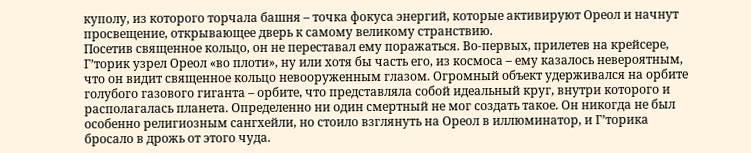куполу, из которого торчала башня – точка фокуса энергий, которые активируют Ореол и начнут просвещение, открывающее дверь к самому великому странствию.
Посетив священное кольцо, он не переставал ему поражаться. Во-первых, прилетев на крейсере, Г’торик узрел Ореол «во плоти», ну или хотя бы часть его, из космоса – ему казалось невероятным, что он видит священное кольцо невооруженным глазом. Огромный объект удерживался на орбите голубого газового гиганта – орбите, что представляла собой идеальный круг, внутри которого и располагалась планета. Определенно ни один смертный не мог создать такое. Он никогда не был особенно религиозным сангхейли, но стоило взглянуть на Ореол в иллюминатор, и Г’торика бросало в дрожь от этого чуда.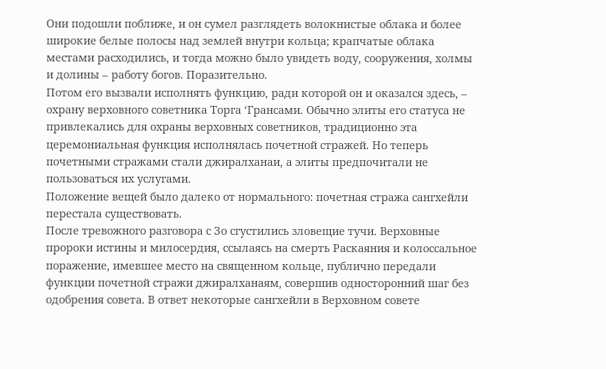Они подошли поближе, и он сумел разглядеть волокнистые облака и более широкие белые полосы над землей внутри кольца; крапчатые облака местами расходились, и тогда можно было увидеть воду, сооружения, холмы и долины – работу богов. Поразительно.
Потом его вызвали исполнять функцию, ради которой он и оказался здесь, – охрану верховного советника Торга ‘Грансами. Обычно элиты его статуса не привлекались для охраны верховных советников, традиционно эта церемониальная функция исполнялась почетной стражей. Но теперь почетными стражами стали джиралханаи, а элиты предпочитали не пользоваться их услугами.
Положение вещей было далеко от нормального: почетная стража сангхейли перестала существовать.
После тревожного разговора с Зо сгустились зловещие тучи. Верховные пророки истины и милосердия, ссылаясь на смерть Раскаяния и колоссальное поражение, имевшее место на священном кольце, публично передали функции почетной стражи джиралханаям, совершив односторонний шаг без одобрения совета. В ответ некоторые сангхейли в Верховном совете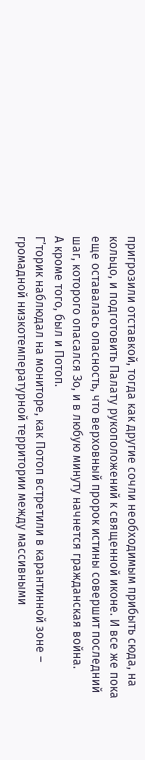пригрозили отставкой, тогда как другие сочли необходимым прибыть сюда, на кольцо, и подготовить Палату рукоположений к священной иконе. И все же пока еще оставалась опасность, что верховный пророк истины совершит последний шаг, которого опасался Зо, и в любую минуту начнется гражданская война.
А кроме того, был и Потоп.
Г’торик наблюдал на мониторе, как Потоп встретили в карантинной зоне – громадной низкотемпературной территории между массивными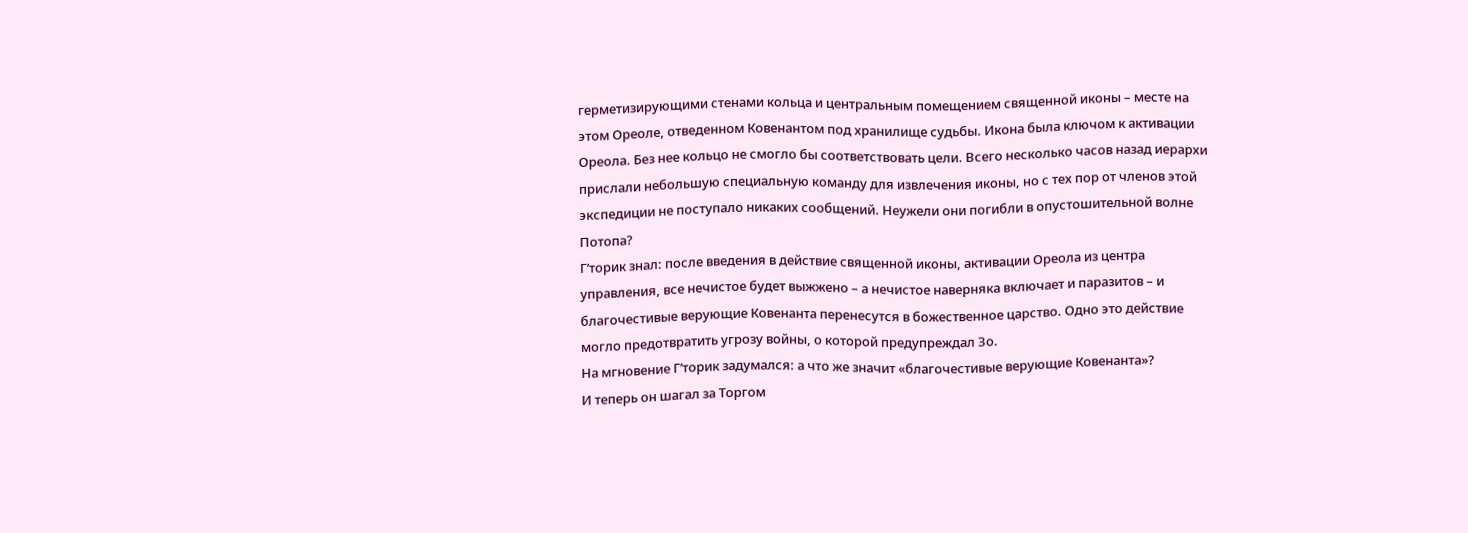герметизирующими стенами кольца и центральным помещением священной иконы – месте на этом Ореоле, отведенном Ковенантом под хранилище судьбы. Икона была ключом к активации Ореола. Без нее кольцо не смогло бы соответствовать цели. Всего несколько часов назад иерархи прислали небольшую специальную команду для извлечения иконы, но с тех пор от членов этой экспедиции не поступало никаких сообщений. Неужели они погибли в опустошительной волне Потопа?
Г’торик знал: после введения в действие священной иконы, активации Ореола из центра управления, все нечистое будет выжжено – а нечистое наверняка включает и паразитов – и благочестивые верующие Ковенанта перенесутся в божественное царство. Одно это действие могло предотвратить угрозу войны, о которой предупреждал Зо.
На мгновение Г’торик задумался: а что же значит «благочестивые верующие Ковенанта»?
И теперь он шагал за Торгом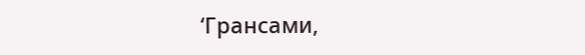‘Грансами,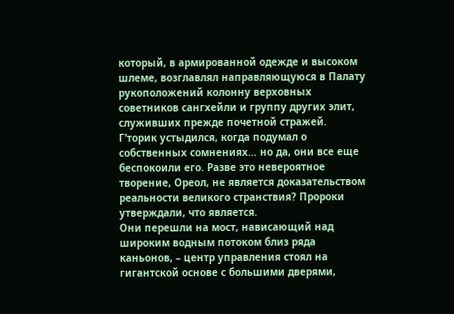который, в армированной одежде и высоком шлеме, возглавлял направляющуюся в Палату рукоположений колонну верховных советников сангхейли и группу других элит, служивших прежде почетной стражей. Г’торик устыдился, когда подумал о собственных сомнениях… но да, они все еще беспокоили его. Разве это невероятное творение, Ореол, не является доказательством реальности великого странствия? Пророки утверждали, что является.
Они перешли на мост, нависающий над широким водным потоком близ ряда каньонов, – центр управления стоял на гигантской основе с большими дверями,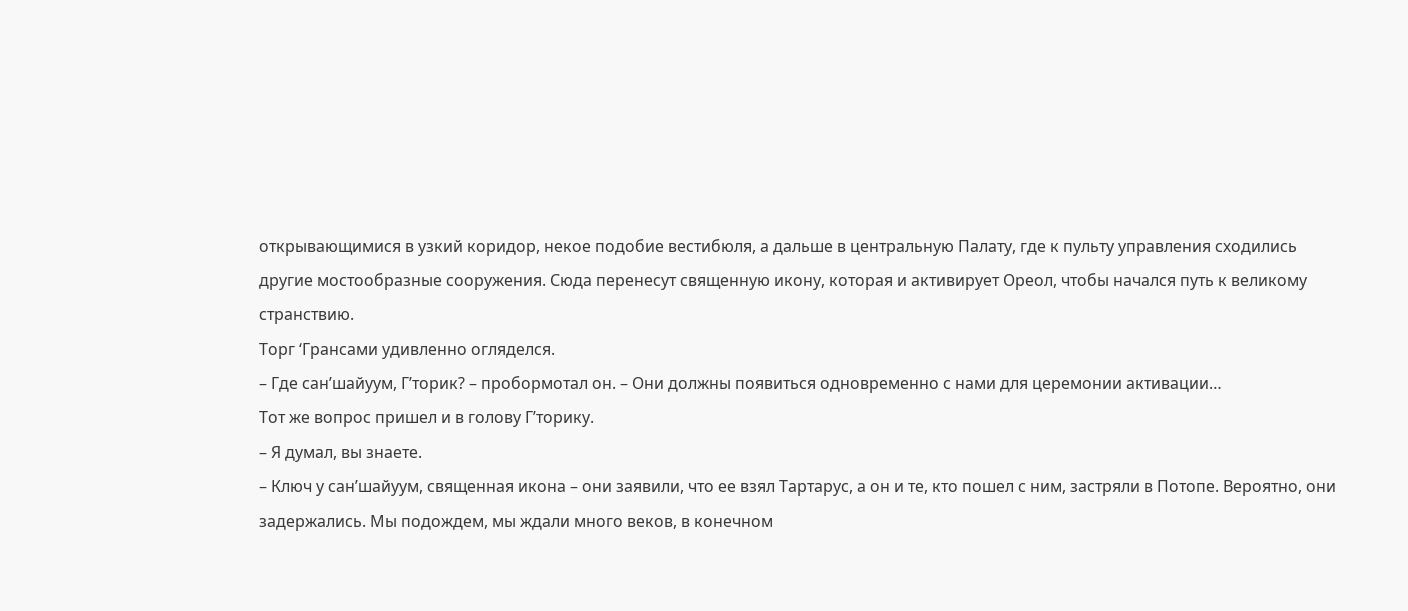открывающимися в узкий коридор, некое подобие вестибюля, а дальше в центральную Палату, где к пульту управления сходились другие мостообразные сооружения. Сюда перенесут священную икону, которая и активирует Ореол, чтобы начался путь к великому странствию.
Торг ‘Грансами удивленно огляделся.
– Где сан’шайуум, Г’торик? – пробормотал он. – Они должны появиться одновременно с нами для церемонии активации…
Тот же вопрос пришел и в голову Г’торику.
– Я думал, вы знаете.
– Ключ у сан’шайуум, священная икона – они заявили, что ее взял Тартарус, а он и те, кто пошел с ним, застряли в Потопе. Вероятно, они задержались. Мы подождем, мы ждали много веков, в конечном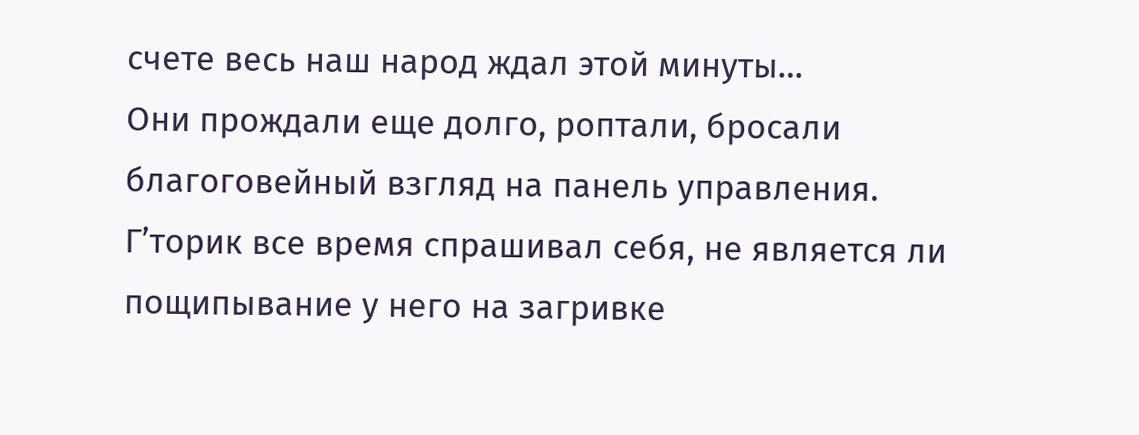счете весь наш народ ждал этой минуты…
Они прождали еще долго, роптали, бросали благоговейный взгляд на панель управления. Г’торик все время спрашивал себя, не является ли пощипывание у него на загривке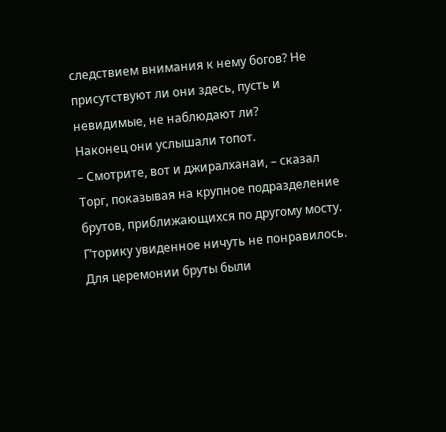следствием внимания к нему богов? Не присутствуют ли они здесь, пусть и невидимые, не наблюдают ли?
Наконец они услышали топот.
– Смотрите, вот и джиралханаи, – сказал Торг, показывая на крупное подразделение брутов, приближающихся по другому мосту.
Г’торику увиденное ничуть не понравилось. Для церемонии бруты были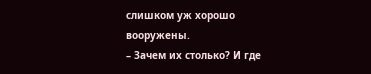слишком уж хорошо вооружены.
– Зачем их столько? И где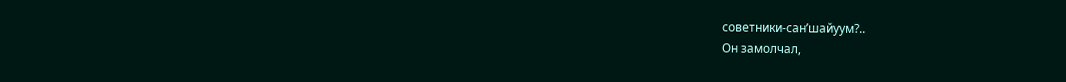советники-сан’шайуум?..
Он замолчал,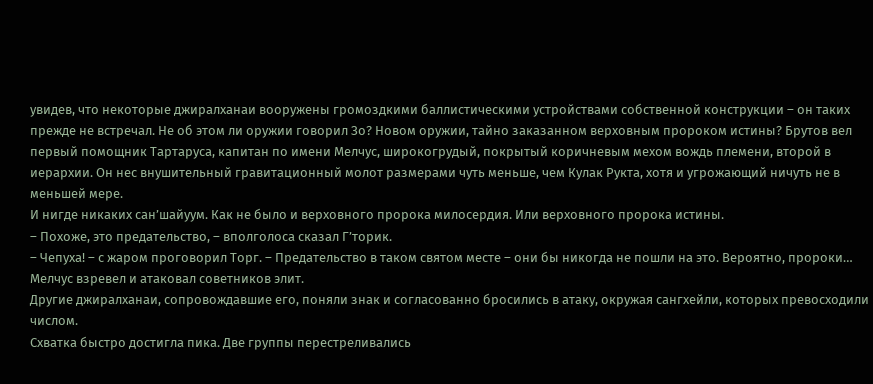увидев, что некоторые джиралханаи вооружены громоздкими баллистическими устройствами собственной конструкции – он таких прежде не встречал. Не об этом ли оружии говорил Зо? Новом оружии, тайно заказанном верховным пророком истины? Брутов вел первый помощник Тартаруса, капитан по имени Мелчус, широкогрудый, покрытый коричневым мехом вождь племени, второй в иерархии. Он нес внушительный гравитационный молот размерами чуть меньше, чем Кулак Рукта, хотя и угрожающий ничуть не в меньшей мере.
И нигде никаких сан’шайуум. Как не было и верховного пророка милосердия. Или верховного пророка истины.
– Похоже, это предательство, – вполголоса сказал Г’торик.
– Чепуха! – с жаром проговорил Торг. – Предательство в таком святом месте – они бы никогда не пошли на это. Вероятно, пророки…
Мелчус взревел и атаковал советников элит.
Другие джиралханаи, сопровождавшие его, поняли знак и согласованно бросились в атаку, окружая сангхейли, которых превосходили числом.
Схватка быстро достигла пика. Две группы перестреливались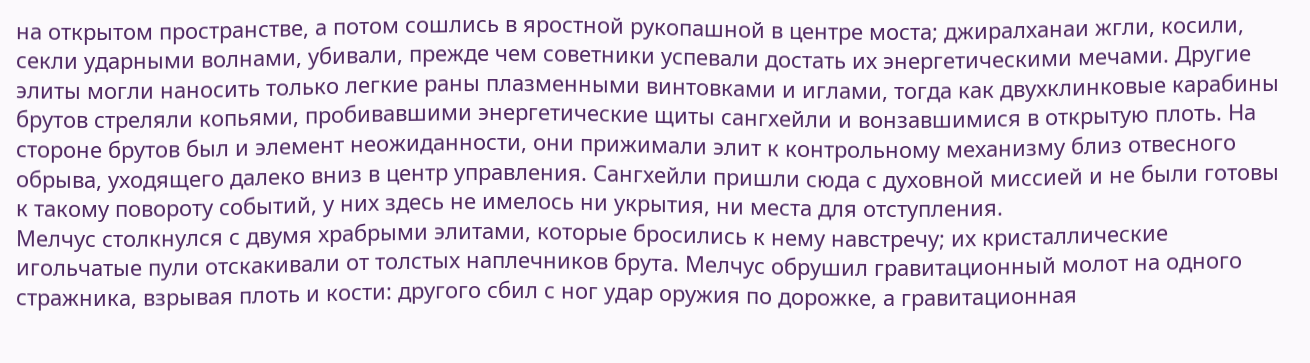на открытом пространстве, а потом сошлись в яростной рукопашной в центре моста; джиралханаи жгли, косили, секли ударными волнами, убивали, прежде чем советники успевали достать их энергетическими мечами. Другие элиты могли наносить только легкие раны плазменными винтовками и иглами, тогда как двухклинковые карабины брутов стреляли копьями, пробивавшими энергетические щиты сангхейли и вонзавшимися в открытую плоть. На стороне брутов был и элемент неожиданности, они прижимали элит к контрольному механизму близ отвесного обрыва, уходящего далеко вниз в центр управления. Сангхейли пришли сюда с духовной миссией и не были готовы к такому повороту событий, у них здесь не имелось ни укрытия, ни места для отступления.
Мелчус столкнулся с двумя храбрыми элитами, которые бросились к нему навстречу; их кристаллические игольчатые пули отскакивали от толстых наплечников брута. Мелчус обрушил гравитационный молот на одного стражника, взрывая плоть и кости: другого сбил с ног удар оружия по дорожке, а гравитационная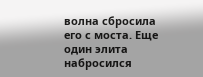волна сбросила его с моста. Еще один элита набросился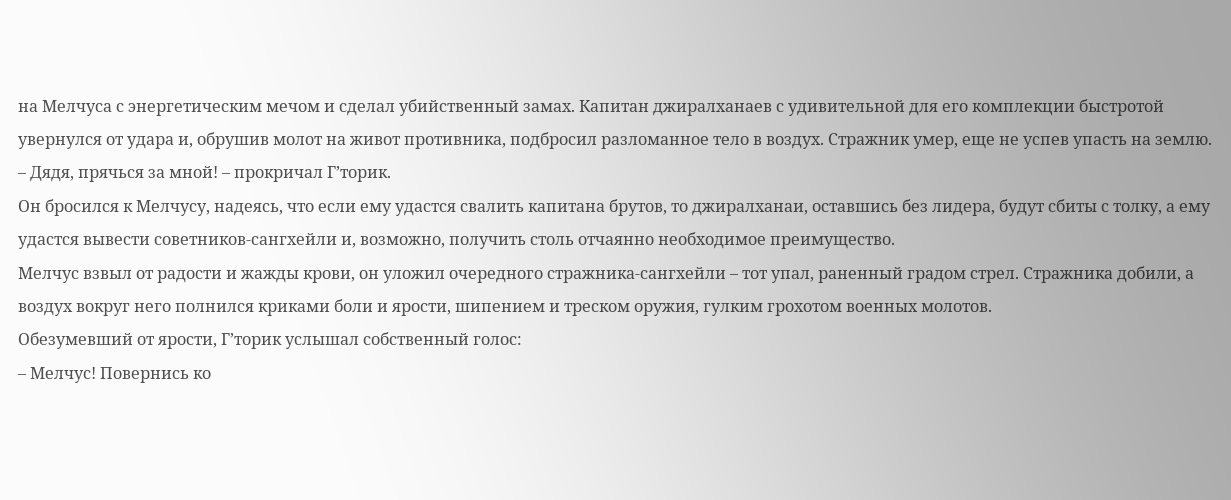на Мелчуса с энергетическим мечом и сделал убийственный замах. Капитан джиралханаев с удивительной для его комплекции быстротой увернулся от удара и, обрушив молот на живот противника, подбросил разломанное тело в воздух. Стражник умер, еще не успев упасть на землю.
– Дядя, прячься за мной! – прокричал Г’торик.
Он бросился к Мелчусу, надеясь, что если ему удастся свалить капитана брутов, то джиралханаи, оставшись без лидера, будут сбиты с толку, а ему удастся вывести советников-сангхейли и, возможно, получить столь отчаянно необходимое преимущество.
Мелчус взвыл от радости и жажды крови, он уложил очередного стражника-сангхейли – тот упал, раненный градом стрел. Стражника добили, а воздух вокруг него полнился криками боли и ярости, шипением и треском оружия, гулким грохотом военных молотов.
Обезумевший от ярости, Г’торик услышал собственный голос:
– Мелчус! Повернись ко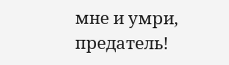мне и умри, предатель!